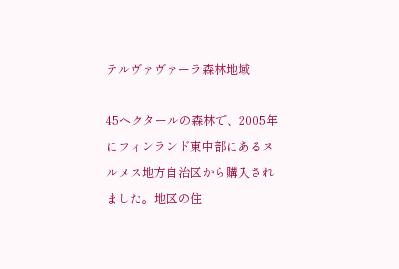テルヴァヴァーラ森林地域

45ヘクタールの森林で、2005年にフィンランド東中部にあるヌルメス地方自治区から購入されました。地区の住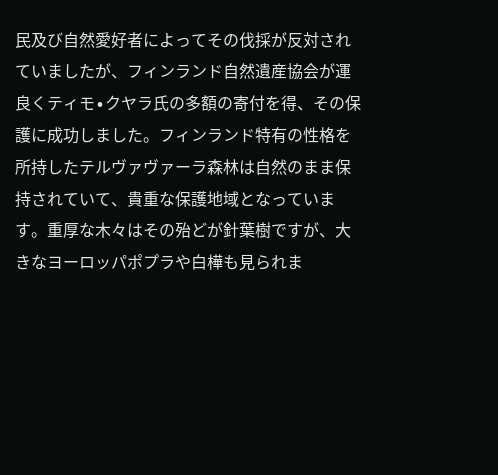民及び自然愛好者によってその伐採が反対されていましたが、フィンランド自然遺産協会が運良くティモ∙クヤラ氏の多額の寄付を得、その保護に成功しました。フィンランド特有の性格を所持したテルヴァヴァーラ森林は自然のまま保持されていて、貴重な保護地域となっています。重厚な木々はその殆どが針葉樹ですが、大きなヨーロッパポプラや白樺も見られま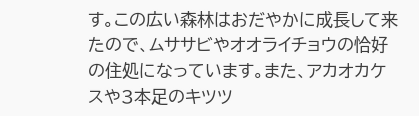す。この広い森林はおだやかに成長して来たので、ムササビやオオライチョウの恰好の住処になっています。また、アカオカケスや3本足のキツツ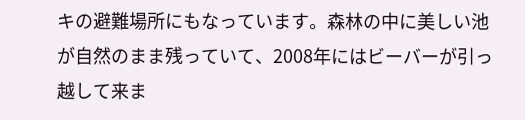キの避難場所にもなっています。森林の中に美しい池が自然のまま残っていて、2008年にはビーバーが引っ越して来ま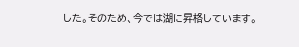した。そのため、今では湖に昇格しています。